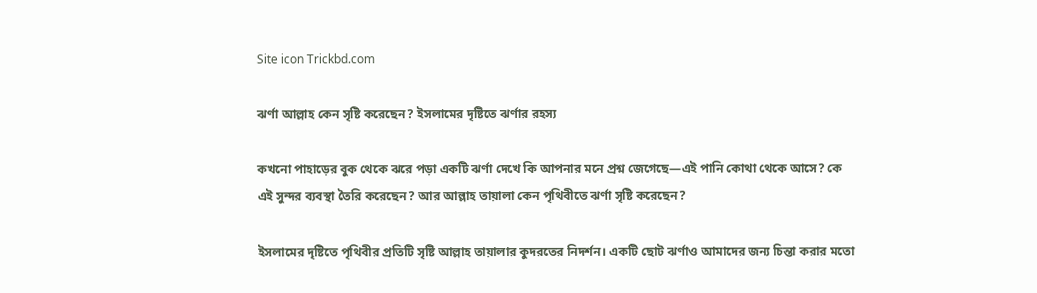Site icon Trickbd.com

ঝর্ণা আল্লাহ কেন সৃষ্টি করেছেন? ইসলামের দৃষ্টিতে ঝর্ণার রহস্য

কখনো পাহাড়ের বুক থেকে ঝরে পড়া একটি ঝর্ণা দেখে কি আপনার মনে প্রশ্ন জেগেছে—এই পানি কোথা থেকে আসে? কে এই সুন্দর ব্যবস্থা তৈরি করেছেন? আর আল্লাহ তায়ালা কেন পৃথিবীতে ঝর্ণা সৃষ্টি করেছেন?

ইসলামের দৃষ্টিতে পৃথিবীর প্রতিটি সৃষ্টি আল্লাহ তায়ালার কুদরতের নিদর্শন। একটি ছোট ঝর্ণাও আমাদের জন্য চিন্তা করার মতো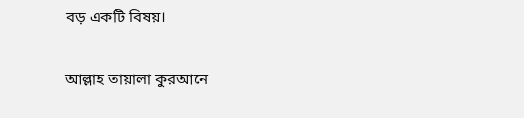বড় একটি বিষয়।

আল্লাহ তায়ালা কুরআনে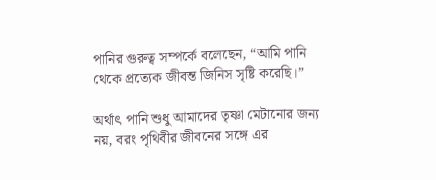পানির গুরুত্ব সম্পর্কে বলেছেন, “আমি পানি থেকে প্রত্যেক জীবন্ত জিনিস সৃষ্টি করেছি।”

অর্থাৎ পানি শুধু আমাদের তৃষ্ণা মেটানোর জন্য নয়, বরং পৃথিবীর জীবনের সঙ্গে এর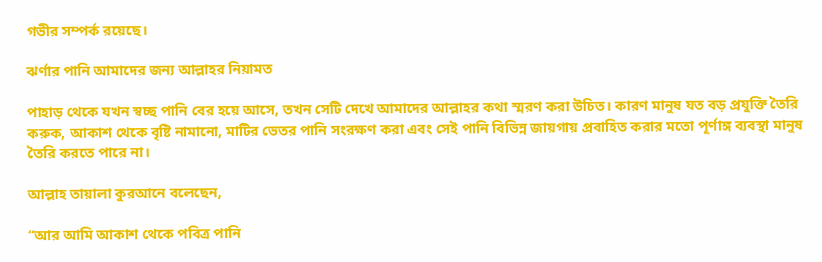গভীর সম্পর্ক রয়েছে।

ঝর্ণার পানি আমাদের জন্য আল্লাহর নিয়ামত

পাহাড় থেকে যখন স্বচ্ছ পানি বের হয়ে আসে, তখন সেটি দেখে আমাদের আল্লাহর কথা স্মরণ করা উচিত। কারণ মানুষ যত বড় প্রযুক্তি তৈরি করুক, আকাশ থেকে বৃষ্টি নামানো, মাটির ভেতর পানি সংরক্ষণ করা এবং সেই পানি বিভিন্ন জায়গায় প্রবাহিত করার মতো পূর্ণাঙ্গ ব্যবস্থা মানুষ তৈরি করতে পারে না।

আল্লাহ তায়ালা কুরআনে বলেছেন,

“আর আমি আকাশ থেকে পবিত্র পানি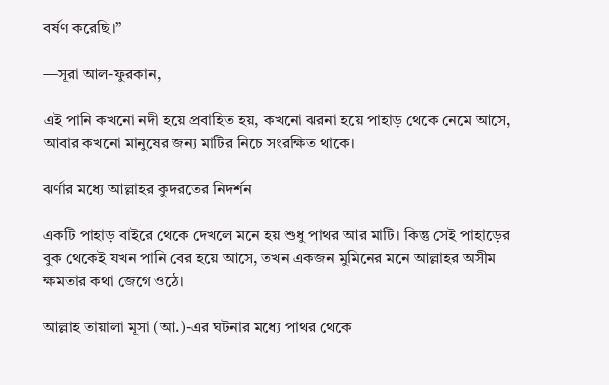বর্ষণ করেছি।”

—সূরা আল-ফুরকান,

এই পানি কখনো নদী হয়ে প্রবাহিত হয়, কখনো ঝরনা হয়ে পাহাড় থেকে নেমে আসে, আবার কখনো মানুষের জন্য মাটির নিচে সংরক্ষিত থাকে।

ঝর্ণার মধ্যে আল্লাহর কুদরতের নিদর্শন

একটি পাহাড় বাইরে থেকে দেখলে মনে হয় শুধু পাথর আর মাটি। কিন্তু সেই পাহাড়ের বুক থেকেই যখন পানি বের হয়ে আসে, তখন একজন মুমিনের মনে আল্লাহর অসীম ক্ষমতার কথা জেগে ওঠে।

আল্লাহ তায়ালা মূসা (আ.)-এর ঘটনার মধ্যে পাথর থেকে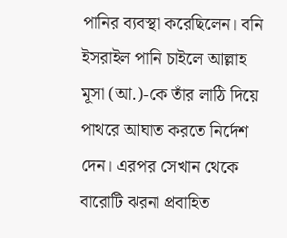পানির ব্যবস্থা করেছিলেন। বনি ইসরাইল পানি চাইলে আল্লাহ মূসা (আ.)-কে তাঁর লাঠি দিয়ে পাথরে আঘাত করতে নির্দেশ দেন। এরপর সেখান থেকে বারোটি ঝরনা প্রবাহিত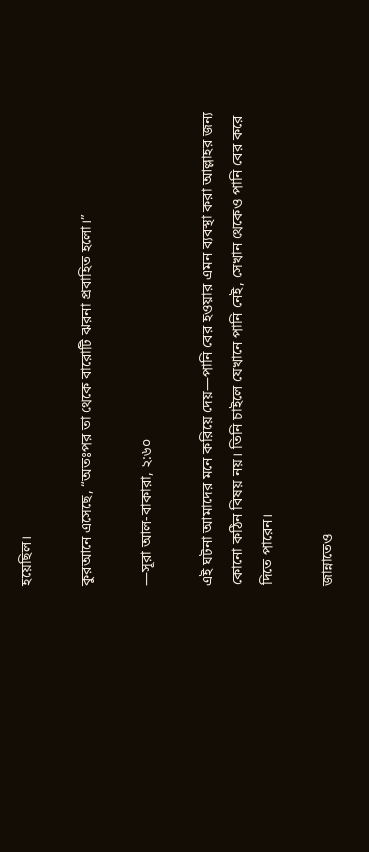হয়েছিল।

কুরআনে এসেছে, “অতঃপর তা থেকে বারোটি ঝরনা প্রবাহিত হলো।”

—সূরা আল-বাকারা, ২:৬০

এই ঘটনা আমাদের মনে করিয়ে দেয়—পানি বের হওয়ার এমন ব্যবস্থা করা আল্লাহর জন্য কোনো কঠিন বিষয় নয়। তিনি চাইলে যেখানে পানি নেই, সেখান থেকেও পানি বের করে দিতে পারেন।

জান্নাতেও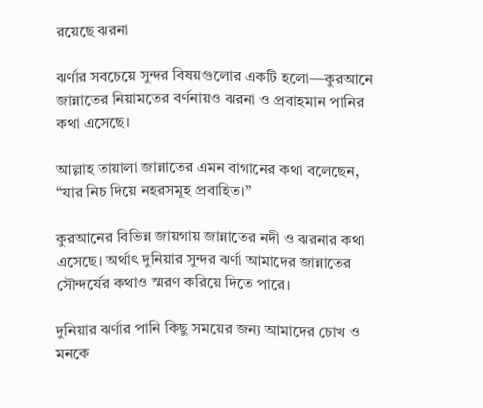রয়েছে ঝরনা

ঝর্ণার সবচেয়ে সুন্দর বিষয়গুলোর একটি হলো—কুরআনে জান্নাতের নিয়ামতের বর্ণনায়ও ঝরনা ও প্রবাহমান পানির কথা এসেছে।

আল্লাহ তায়ালা জান্নাতের এমন বাগানের কথা বলেছেন, “যার নিচ দিয়ে নহরসমূহ প্রবাহিত।”

কুরআনের বিভিন্ন জায়গায় জান্নাতের নদী ও ঝরনার কথা এসেছে। অর্থাৎ দুনিয়ার সুন্দর ঝর্ণা আমাদের জান্নাতের সৌন্দর্যের কথাও স্মরণ করিয়ে দিতে পারে।

দুনিয়ার ঝর্ণার পানি কিছু সময়ের জন্য আমাদের চোখ ও মনকে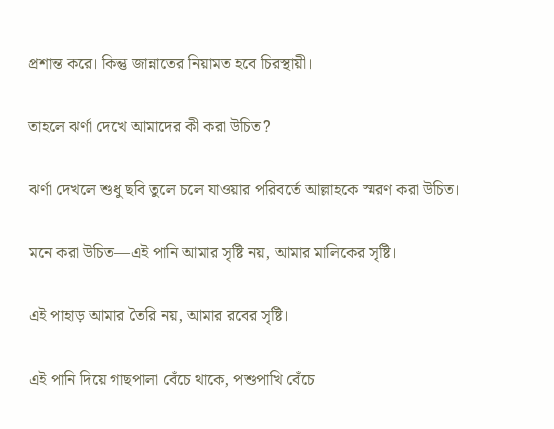প্রশান্ত করে। কিন্তু জান্নাতের নিয়ামত হবে চিরস্থায়ী।

তাহলে ঝর্ণা দেখে আমাদের কী করা উচিত?

ঝর্ণা দেখলে শুধু ছবি তুলে চলে যাওয়ার পরিবর্তে আল্লাহকে স্মরণ করা উচিত।

মনে করা উচিত—এই পানি আমার সৃষ্টি নয়, আমার মালিকের সৃষ্টি।

এই পাহাড় আমার তৈরি নয়, আমার রবের সৃষ্টি।

এই পানি দিয়ে গাছপালা বেঁচে থাকে, পশুপাখি বেঁচে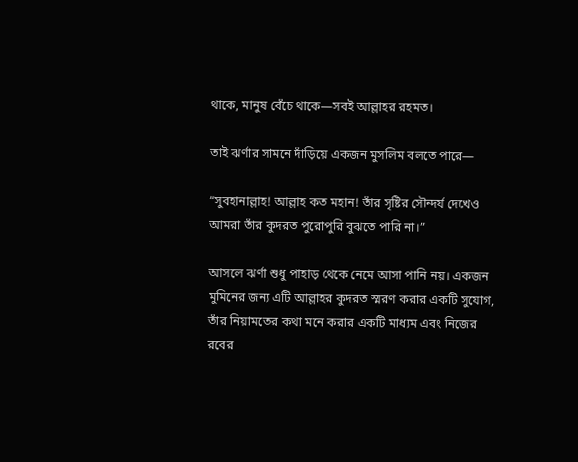থাকে, মানুষ বেঁচে থাকে—সবই আল্লাহর রহমত।

তাই ঝর্ণার সামনে দাঁড়িয়ে একজন মুসলিম বলতে পারে—

“সুবহানাল্লাহ! আল্লাহ কত মহান! তাঁর সৃষ্টির সৌন্দর্য দেখেও আমরা তাঁর কুদরত পুরোপুরি বুঝতে পারি না।”

আসলে ঝর্ণা শুধু পাহাড় থেকে নেমে আসা পানি নয়। একজন মুমিনের জন্য এটি আল্লাহর কুদরত স্মরণ করার একটি সুযোগ, তাঁর নিয়ামতের কথা মনে করার একটি মাধ্যম এবং নিজের রবের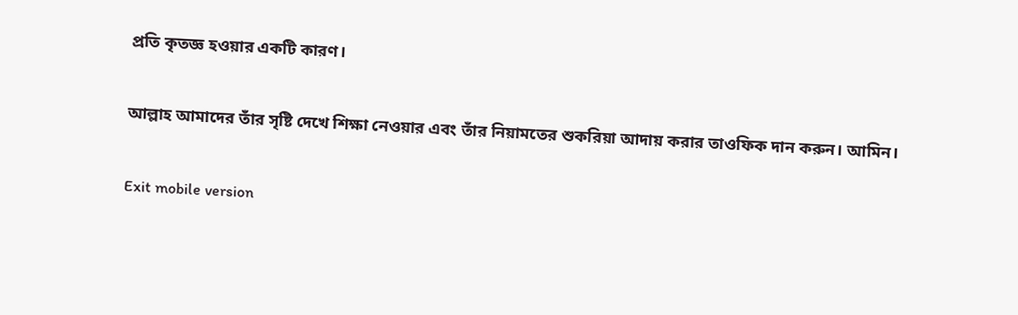প্রতি কৃতজ্ঞ হওয়ার একটি কারণ।

আল্লাহ আমাদের তাঁর সৃষ্টি দেখে শিক্ষা নেওয়ার এবং তাঁর নিয়ামতের শুকরিয়া আদায় করার তাওফিক দান করুন। আমিন।

Exit mobile version